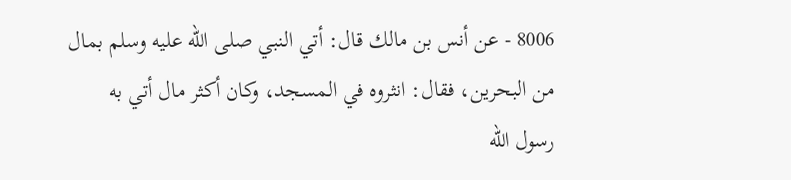8006 - عن أنس بن مالك قال: أتي النبي صلى الله عليه وسلم بمال من البحرين، فقال: انثروه في المسجد، وكان أكثر مال أتي به رسول الله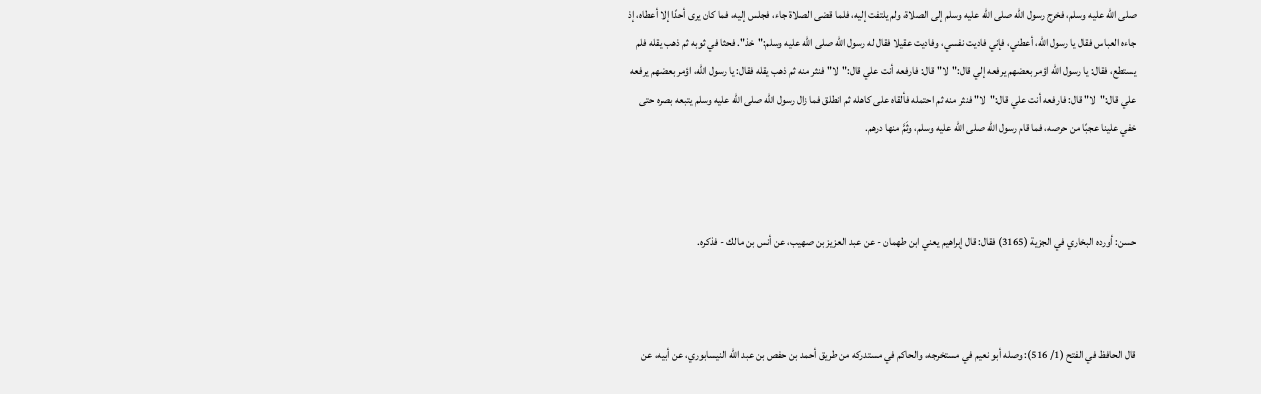صلى الله عليه وسلم، فخرج رسول الله صلى الله عليه وسلم إلى الصلاة، ولم يلتفت إليه، فلما قضى الصلاة جاء، فجلس إليه، فما كان يرى أحدًا إلا أعطاه، إذ جاءه العباس فقال يا رسول الله، أعطني، فإني فاديت نفسي، وفاديت عقيلا فقال له رسول الله صلى الله عليه وسلم:"خذ". فحثا في ثوبه ثم ذهب يقله فلم يستطع، فقال: يا رسول الله اؤمر بعضهم يرفعه إلي قال:"لا" قال: فارفعه أنت علي قال:"لا" فنثر منه ثم ذهب يقله فقال: يا رسول الله، اؤمر بعضهم يرفعه علي قال:"لا" قال: فارفعه أنت علي قال:"لا" فنثر منه ثم احتمله فألقاه على كاهله ثم انطلق فما زال رسول الله صلى الله عليه وسلم يتبعه بصره حتى خفي علينا عجبًا من حرصه، فما قام رسول الله صلى الله عليه وسلم، وثَمَّ منها درهم.



حسن: أورده البخاري في الجزية (3165) فقال: قال إبراهيم يعني ابن طهمان - عن عبد العزيز بن صهيب، عن أنس بن مالك - فذكره.



قال الحافظ في الفتح (1/ 516): وصله أبو نعيم في مستخرجه، والحاكم في مستدركه من طريق أحمد بن حفص بن عبد الله النيسابوري، عن أبيه، عن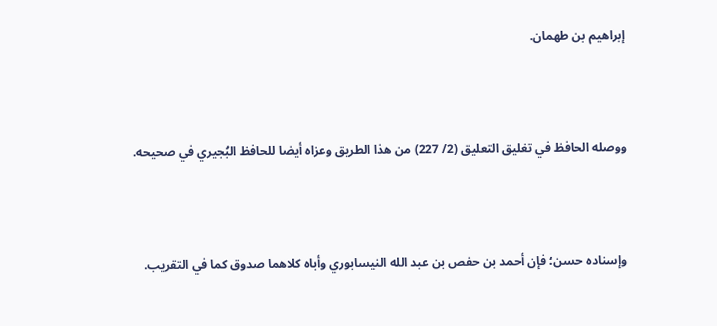إبراهيم بن طهمان.



ووصله الحافظ في تغليق التعليق (2/ 227) من هذا الطريق وعزاه أيضا للحافظ البُجيري في صحيحه.



وإسناده حسن؛ فإن أحمد بن حفص بن عبد الله النيسابوري وأباه كلاهما صدوق كما في التقريب.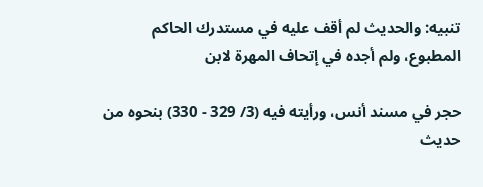تنبيه: والحديث لم أقف عليه في مستدرك الحاكم المطبوع، ولم أجده في إتحاف المهرة لابن

حجر في مسند أنس، ورأيته فيه (3/ 329 - 330) بنحوه من حديث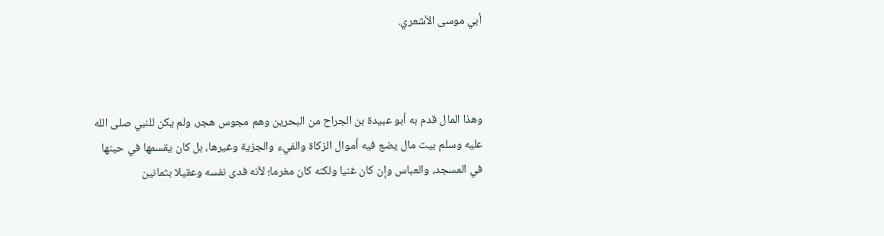أبي موسى الأشعري.



وهذا المال قدم به أبو عبيدة بن الجراح من البحرين وهم مجوس هجر، ولم يكن للنبي صلى الله عليه وسلم بيت مال يضع فيه أموال الزكاة والفيء والجزية وغيرها، بل كان يقسمها في حينها في المسجد، والعباس وإن كان غنيا ولكنه كان مغرما؛ لأنه فدى نفسه وعقيلا بثمانين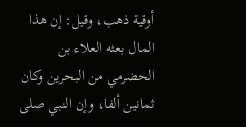أوقية ذهب، وقيل: إن هذا المال بعثه العلاء بن الحضرمي من البحرين وكان ثمانين ألفا، وإن النبي صلى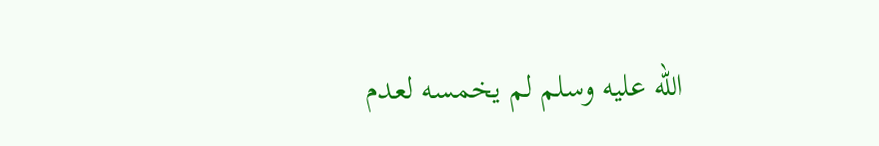الله عليه وسلم لم يخمسه لعدم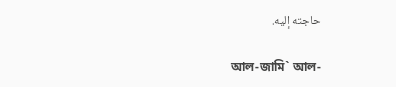حاجته إليه.

আল-জামি` আল-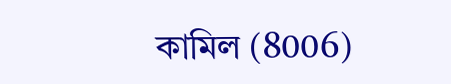কামিল (8006)